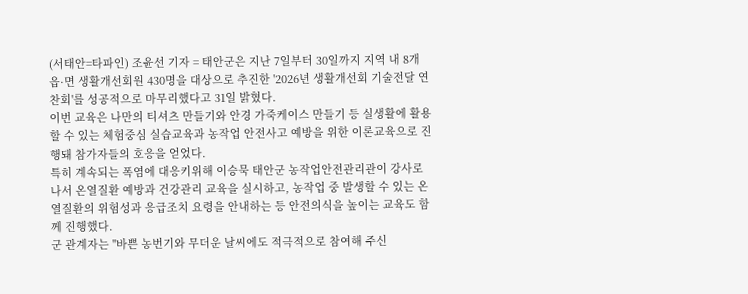(서태안=타파인) 조윤선 기자 = 태안군은 지난 7일부터 30일까지 지역 내 8개 읍·면 생활개선회원 430명을 대상으로 추진한 '2026년 생활개선회 기술전달 연찬회'를 성공적으로 마무리했다고 31일 밝혔다.
이번 교육은 나만의 티셔츠 만들기와 안경 가죽케이스 만들기 등 실생활에 활용할 수 있는 체험중심 실습교육과 농작업 안전사고 예방을 위한 이론교육으로 진행돼 참가자들의 호응을 얻었다.
특히 계속되는 폭염에 대응키위해 이승묵 태안군 농작업안전관리관이 강사로 나서 온열질환 예방과 건강관리 교육을 실시하고, 농작업 중 발생할 수 있는 온열질환의 위험성과 응급조치 요령을 안내하는 등 안전의식을 높이는 교육도 함께 진행했다.
군 관계자는 "바쁜 농번기와 무더운 날씨에도 적극적으로 참여해 주신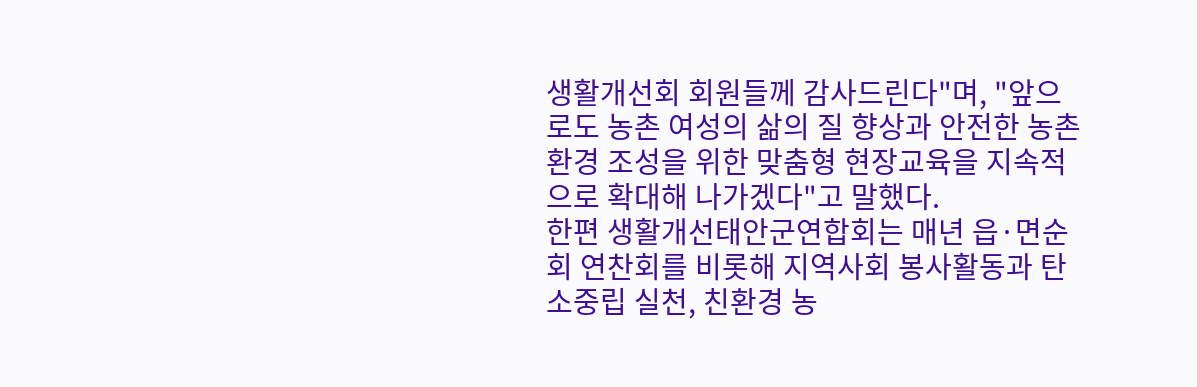생활개선회 회원들께 감사드린다"며, "앞으로도 농촌 여성의 삶의 질 향상과 안전한 농촌환경 조성을 위한 맞춤형 현장교육을 지속적으로 확대해 나가겠다"고 말했다.
한편 생활개선태안군연합회는 매년 읍·면순회 연찬회를 비롯해 지역사회 봉사활동과 탄소중립 실천, 친환경 농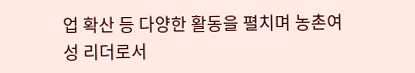업 확산 등 다양한 활동을 펼치며 농촌여성 리더로서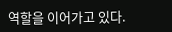역할을 이어가고 있다.